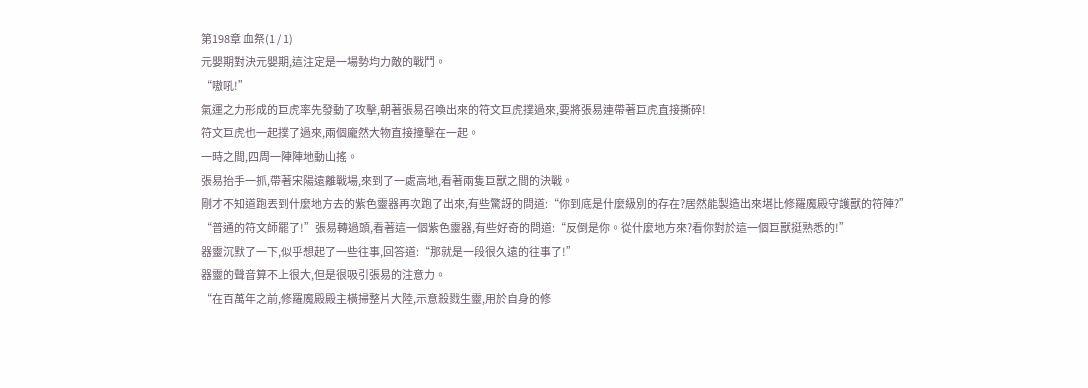第198章 血祭(1 / 1)
元嬰期對決元嬰期,這注定是一場勢均力敵的戰鬥。
“嗷吼!”
氣運之力形成的巨虎率先發動了攻擊,朝著張易召喚出來的符文巨虎撲過來,要將張易連帶著巨虎直接撕碎!
符文巨虎也一起撲了過來,兩個龐然大物直接撞擊在一起。
一時之間,四周一陣陣地動山搖。
張易抬手一抓,帶著宋陽遠離戰場,來到了一處高地,看著兩隻巨獸之間的決戰。
剛才不知道跑丟到什麼地方去的紫色靈器再次跑了出來,有些驚訝的問道:“你到底是什麼級別的存在?居然能製造出來堪比修羅魔殿守護獸的符陣?”
“普通的符文師罷了!”張易轉過頭,看著這一個紫色靈器,有些好奇的問道:“反倒是你。從什麼地方來?看你對於這一個巨獸挺熟悉的!”
器靈沉默了一下,似乎想起了一些往事,回答道:“那就是一段很久遠的往事了!”
器靈的聲音算不上很大,但是很吸引張易的注意力。
“在百萬年之前,修羅魔殿殿主橫掃整片大陸,示意殺戮生靈,用於自身的修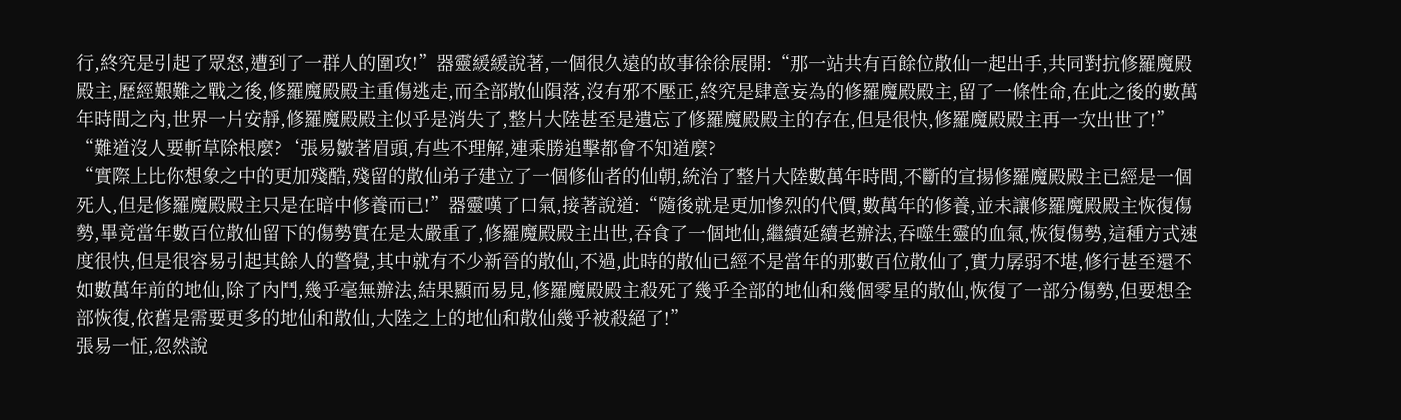行,終究是引起了眾怒,遭到了一群人的圍攻!”器靈緩緩說著,一個很久遠的故事徐徐展開:“那一站共有百餘位散仙一起出手,共同對抗修羅魔殿殿主,歷經艱難之戰之後,修羅魔殿殿主重傷逃走,而全部散仙隕落,沒有邪不壓正,終究是肆意妄為的修羅魔殿殿主,留了一條性命,在此之後的數萬年時間之內,世界一片安靜,修羅魔殿殿主似乎是消失了,整片大陸甚至是遺忘了修羅魔殿殿主的存在,但是很快,修羅魔殿殿主再一次出世了!”
“難道沒人要斬草除根麼?‘張易皺著眉頭,有些不理解,連乘勝追擊都會不知道麼?
“實際上比你想象之中的更加殘酷,殘留的散仙弟子建立了一個修仙者的仙朝,統治了整片大陸數萬年時間,不斷的宣揚修羅魔殿殿主已經是一個死人,但是修羅魔殿殿主只是在暗中修養而已!”器靈嘆了口氣,接著說道:“隨後就是更加慘烈的代價,數萬年的修養,並未讓修羅魔殿殿主恢復傷勢,畢竟當年數百位散仙留下的傷勢實在是太嚴重了,修羅魔殿殿主出世,吞食了一個地仙,繼續延續老辦法,吞噬生靈的血氣,恢復傷勢,這種方式速度很快,但是很容易引起其餘人的警覺,其中就有不少新晉的散仙,不過,此時的散仙已經不是當年的那數百位散仙了,實力孱弱不堪,修行甚至還不如數萬年前的地仙,除了內鬥,幾乎毫無辦法,結果顯而易見,修羅魔殿殿主殺死了幾乎全部的地仙和幾個零星的散仙,恢復了一部分傷勢,但要想全部恢復,依舊是需要更多的地仙和散仙,大陸之上的地仙和散仙幾乎被殺絕了!”
張易一怔,忽然說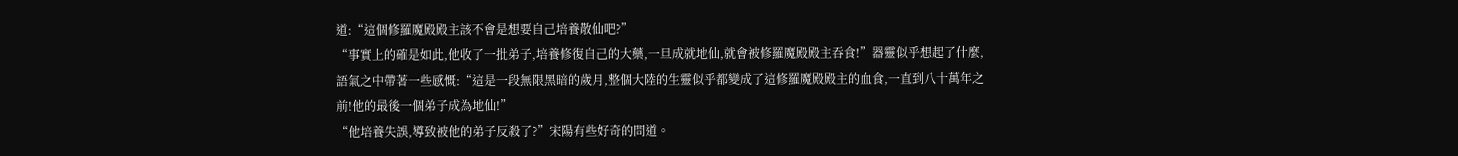道:“這個修羅魔殿殿主該不會是想要自己培養散仙吧?”
“事實上的確是如此,他收了一批弟子,培養修復自己的大藥,一旦成就地仙,就會被修羅魔殿殿主吞食!”器靈似乎想起了什麼,語氣之中帶著一些感慨:“這是一段無限黑暗的歲月,整個大陸的生靈似乎都變成了這修羅魔殿殿主的血食,一直到八十萬年之前!他的最後一個弟子成為地仙!”
“他培養失誤,導致被他的弟子反殺了?”宋陽有些好奇的問道。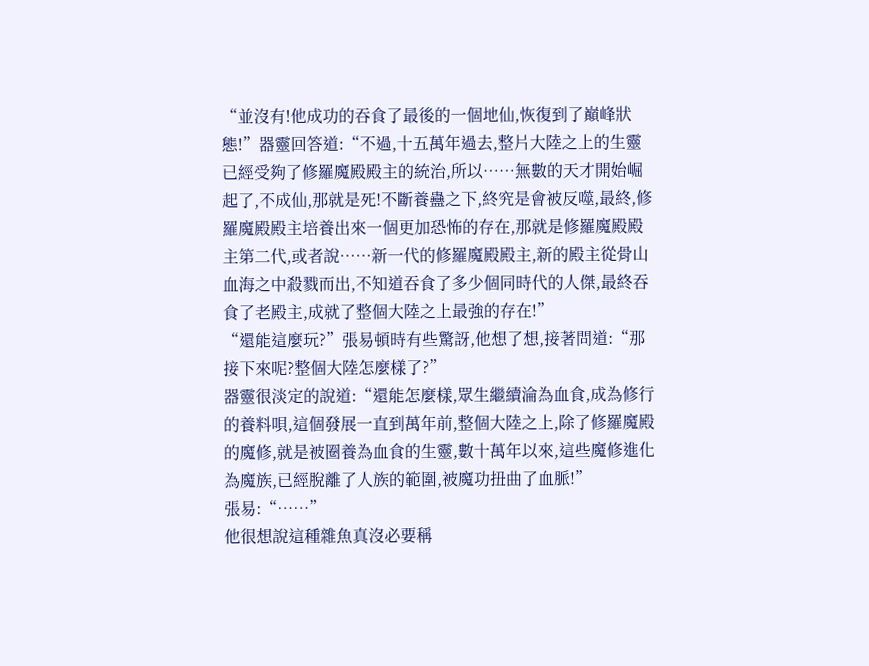“並沒有!他成功的吞食了最後的一個地仙,恢復到了巔峰狀態!”器靈回答道:“不過,十五萬年過去,整片大陸之上的生靈已經受夠了修羅魔殿殿主的統治,所以……無數的天才開始崛起了,不成仙,那就是死!不斷養蠱之下,終究是會被反噬,最終,修羅魔殿殿主培養出來一個更加恐怖的存在,那就是修羅魔殿殿主第二代,或者說……新一代的修羅魔殿殿主,新的殿主從骨山血海之中殺戮而出,不知道吞食了多少個同時代的人傑,最終吞食了老殿主,成就了整個大陸之上最強的存在!”
“還能這麼玩?”張易頓時有些驚訝,他想了想,接著問道:“那接下來呢?整個大陸怎麼樣了?”
器靈很淡定的說道:“還能怎麼樣,眾生繼續淪為血食,成為修行的養料唄,這個發展一直到萬年前,整個大陸之上,除了修羅魔殿的魔修,就是被圈養為血食的生靈,數十萬年以來,這些魔修進化為魔族,已經脫離了人族的範圍,被魔功扭曲了血脈!”
張易:“……”
他很想說這種雜魚真沒必要稱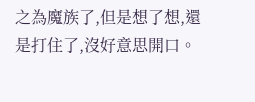之為魔族了,但是想了想,還是打住了,沒好意思開口。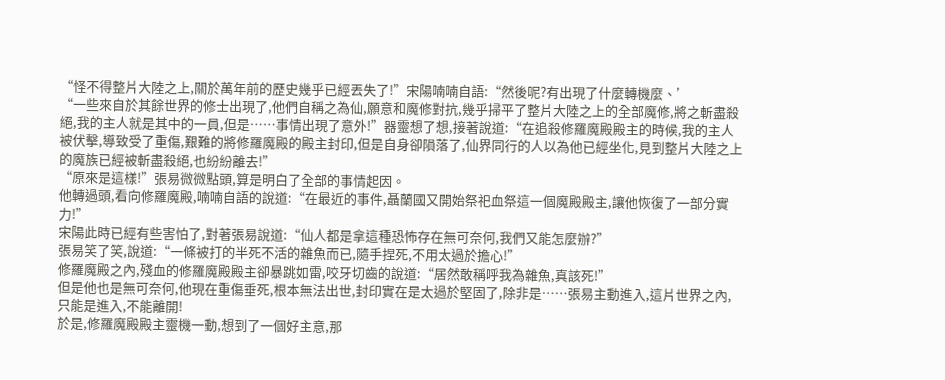“怪不得整片大陸之上,關於萬年前的歷史幾乎已經丟失了!”宋陽喃喃自語:“然後呢?有出現了什麼轉機麼、’
“一些來自於其餘世界的修士出現了,他們自稱之為仙,願意和魔修對抗,幾乎掃平了整片大陸之上的全部魔修,將之斬盡殺絕,我的主人就是其中的一員,但是……事情出現了意外!”器靈想了想,接著說道:“在追殺修羅魔殿殿主的時候,我的主人被伏擊,導致受了重傷,艱難的將修羅魔殿的殿主封印,但是自身卻隕落了,仙界同行的人以為他已經坐化,見到整片大陸之上的魔族已經被斬盡殺絕,也紛紛離去!”
“原來是這樣!”張易微微點頭,算是明白了全部的事情起因。
他轉過頭,看向修羅魔殿,喃喃自語的說道:“在最近的事件,聶蘭國又開始祭祀血祭這一個魔殿殿主,讓他恢復了一部分實力!”
宋陽此時已經有些害怕了,對著張易說道:“仙人都是拿這種恐怖存在無可奈何,我們又能怎麼辦?”
張易笑了笑,說道:“一條被打的半死不活的雜魚而已,隨手捏死,不用太過於擔心!”
修羅魔殿之內,殘血的修羅魔殿殿主卻暴跳如雷,咬牙切齒的說道:“居然敢稱呼我為雜魚,真該死!”
但是他也是無可奈何,他現在重傷垂死,根本無法出世,封印實在是太過於堅固了,除非是……張易主動進入,這片世界之內,只能是進入,不能離開!
於是,修羅魔殿殿主靈機一動,想到了一個好主意,那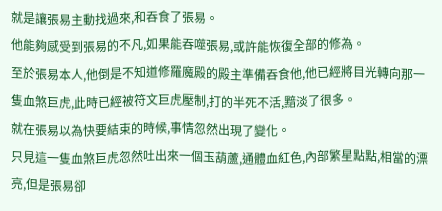就是讓張易主動找過來,和吞食了張易。
他能夠感受到張易的不凡,如果能吞噬張易,或許能恢復全部的修為。
至於張易本人,他倒是不知道修羅魔殿的殿主準備吞食他,他已經將目光轉向那一隻血煞巨虎,此時已經被符文巨虎壓制,打的半死不活,黯淡了很多。
就在張易以為快要結束的時候,事情忽然出現了變化。
只見這一隻血煞巨虎忽然吐出來一個玉葫蘆,通體血紅色,內部繁星點點,相當的漂亮,但是張易卻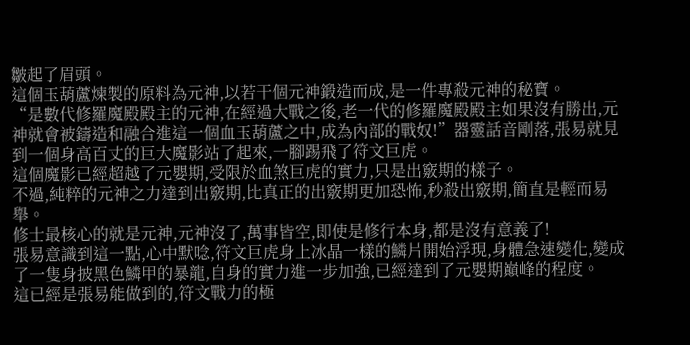皺起了眉頭。
這個玉葫蘆煉製的原料為元神,以若干個元神鍛造而成,是一件專殺元神的秘寶。
“是數代修羅魔殿殿主的元神,在經過大戰之後,老一代的修羅魔殿殿主如果沒有勝出,元神就會被鑄造和融合進這一個血玉葫蘆之中,成為內部的戰奴!”器靈話音剛落,張易就見到一個身高百丈的巨大魔影站了起來,一腳踢飛了符文巨虎。
這個魔影已經超越了元嬰期,受限於血煞巨虎的實力,只是出竅期的樣子。
不過,純粹的元神之力達到出竅期,比真正的出竅期更加恐怖,秒殺出竅期,簡直是輕而易舉。
修士最核心的就是元神,元神沒了,萬事皆空,即使是修行本身,都是沒有意義了!
張易意識到這一點,心中默唸,符文巨虎身上冰晶一樣的鱗片開始浮現,身體急速變化,變成了一隻身披黑色鱗甲的暴龍,自身的實力進一步加強,已經達到了元嬰期巔峰的程度。
這已經是張易能做到的,符文戰力的極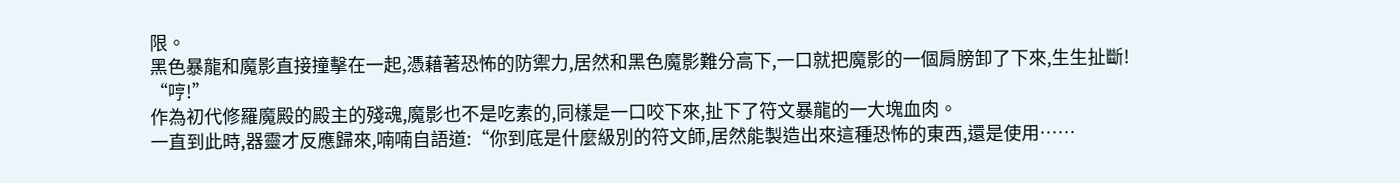限。
黑色暴龍和魔影直接撞擊在一起,憑藉著恐怖的防禦力,居然和黑色魔影難分高下,一口就把魔影的一個肩膀卸了下來,生生扯斷!
“哼!”
作為初代修羅魔殿的殿主的殘魂,魔影也不是吃素的,同樣是一口咬下來,扯下了符文暴龍的一大塊血肉。
一直到此時,器靈才反應歸來,喃喃自語道:“你到底是什麼級別的符文師,居然能製造出來這種恐怖的東西,還是使用……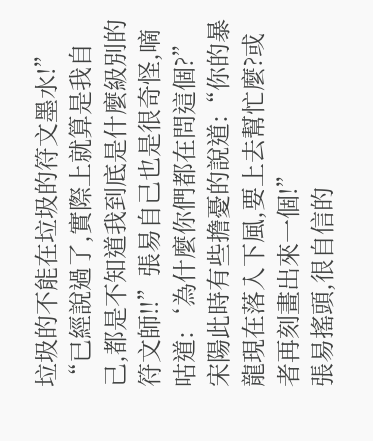垃圾的不能在垃圾的符文墨水!”
“已經說過了,實際上就算是我自己,都是不知道我到底是什麼級別的符文師!!”張易自己也是很奇怪,嘀咕道:‘為什麼你們都在問這個?”
宋陽此時有些擔憂的說道:“你的暴龍現在落入下風,要上去幫忙麼?或者再刻畫出來一個!”
張易搖頭,很自信的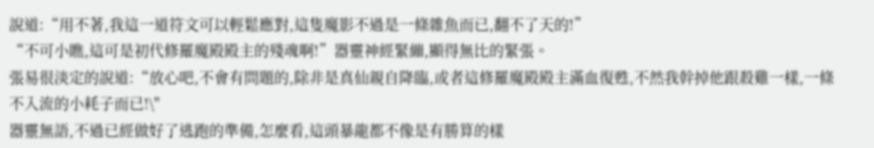說道:“用不著,我這一道符文可以輕鬆應對,這隻魔影不過是一條雜魚而已,翻不了天的!”
“不可小瞧,這可是初代修羅魔殿殿主的殘魂啊!”器靈神經緊繃,顯得無比的緊張。
張易很淡定的說道:“放心吧,不會有問題的,除非是真仙親自降臨,或者這修羅魔殿殿主滿血復甦,不然我幹掉他跟殺雞一樣,一條不入流的小耗子而已!\"
器靈無語,不過已經做好了逃跑的準備,怎麼看,這頭暴龍都不像是有勝算的樣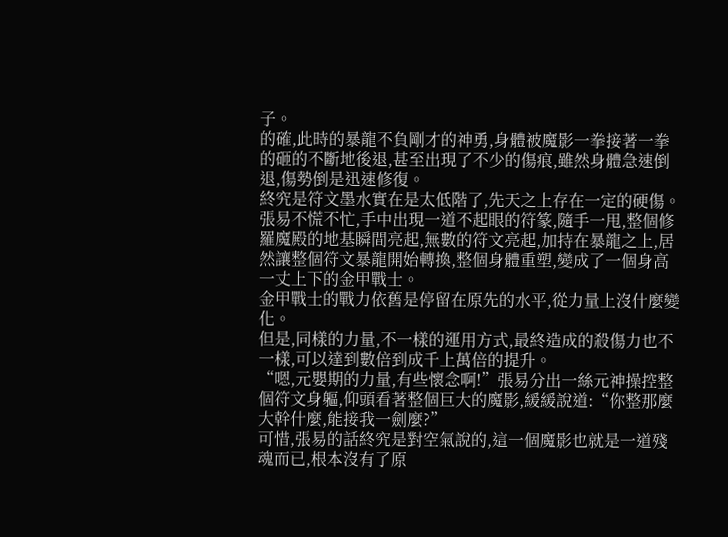子。
的確,此時的暴龍不負剛才的神勇,身體被魔影一拳接著一拳的砸的不斷地後退,甚至出現了不少的傷痕,雖然身體急速倒退,傷勢倒是迅速修復。
終究是符文墨水實在是太低階了,先天之上存在一定的硬傷。
張易不慌不忙,手中出現一道不起眼的符篆,隨手一甩,整個修羅魔殿的地基瞬間亮起,無數的符文亮起,加持在暴龍之上,居然讓整個符文暴龍開始轉換,整個身體重塑,變成了一個身高一丈上下的金甲戰士。
金甲戰士的戰力依舊是停留在原先的水平,從力量上沒什麼變化。
但是,同樣的力量,不一樣的運用方式,最終造成的殺傷力也不一樣,可以達到數倍到成千上萬倍的提升。
“嗯,元嬰期的力量,有些懷念啊!”張易分出一絲元神操控整個符文身軀,仰頭看著整個巨大的魔影,緩緩說道:“你整那麼大幹什麼,能接我一劍麼?”
可惜,張易的話終究是對空氣說的,這一個魔影也就是一道殘魂而已,根本沒有了原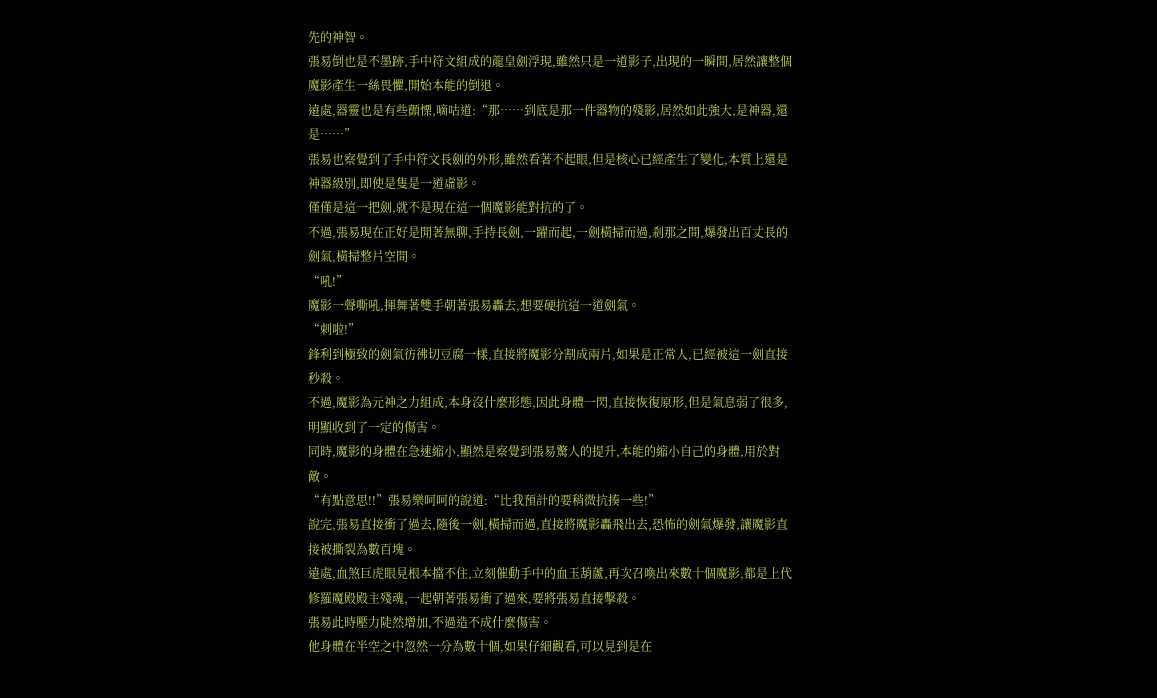先的神智。
張易倒也是不墨跡,手中符文組成的龍皇劍浮現,雖然只是一道影子,出現的一瞬間,居然讓整個魔影產生一絲畏懼,開始本能的倒退。
遠處,器靈也是有些顫慄,嘀咕道:“那……到底是那一件器物的殘影,居然如此強大,是神器,還是……”
張易也察覺到了手中符文長劍的外形,雖然看著不起眼,但是核心已經產生了變化,本質上還是神器級別,即使是隻是一道虛影。
僅僅是這一把劍,就不是現在這一個魔影能對抗的了。
不過,張易現在正好是閒著無聊,手持長劍,一躍而起,一劍橫掃而過,剎那之間,爆發出百丈長的劍氣,橫掃整片空間。
“吼!”
魔影一聲嘶吼,揮舞著雙手朝著張易轟去,想要硬抗這一道劍氣。
“刺啦!”
鋒利到極致的劍氣彷彿切豆腐一樣,直接將魔影分割成兩片,如果是正常人,已經被這一劍直接秒殺。
不過,魔影為元神之力組成,本身沒什麼形態,因此身體一閃,直接恢復原形,但是氣息弱了很多,明顯收到了一定的傷害。
同時,魔影的身體在急速縮小,顯然是察覺到張易驚人的提升,本能的縮小自己的身體,用於對敵。
“有點意思!!”張易樂呵呵的說道:“比我預計的要稍微抗揍一些!”
說完,張易直接衝了過去,隨後一劍,橫掃而過,直接將魔影轟飛出去,恐怖的劍氣爆發,讓魔影直接被撕裂為數百塊。
遠處,血煞巨虎眼見根本擋不住,立刻催動手中的血玉葫蘆,再次召喚出來數十個魔影,都是上代修羅魔殿殿主殘魂,一起朝著張易衝了過來,要將張易直接擊殺。
張易此時壓力陡然增加,不過造不成什麼傷害。
他身體在半空之中忽然一分為數十個,如果仔細觀看,可以見到是在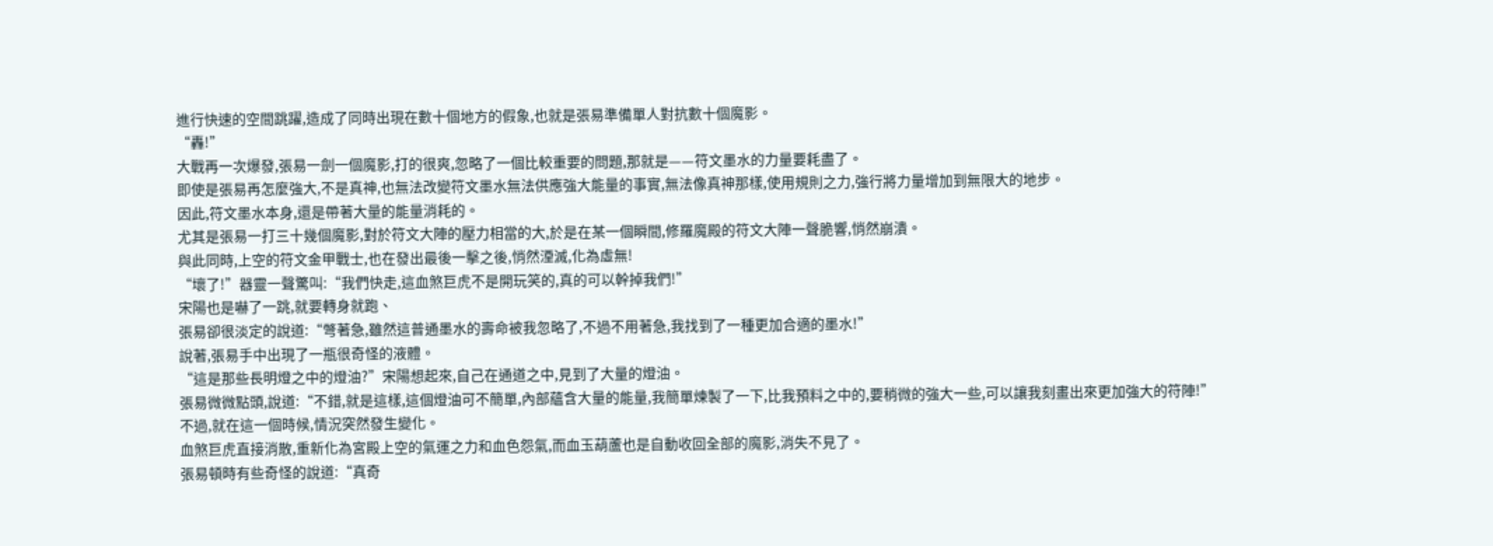進行快速的空間跳躍,造成了同時出現在數十個地方的假象,也就是張易準備單人對抗數十個魔影。
“轟!”
大戰再一次爆發,張易一劍一個魔影,打的很爽,忽略了一個比較重要的問題,那就是——符文墨水的力量要耗盡了。
即使是張易再怎麼強大,不是真神,也無法改變符文墨水無法供應強大能量的事實,無法像真神那樣,使用規則之力,強行將力量增加到無限大的地步。
因此,符文墨水本身,還是帶著大量的能量消耗的。
尤其是張易一打三十幾個魔影,對於符文大陣的壓力相當的大,於是在某一個瞬間,修羅魔殿的符文大陣一聲脆響,悄然崩潰。
與此同時,上空的符文金甲戰士,也在發出最後一擊之後,悄然湮滅,化為虛無!
“壞了!”器靈一聲驚叫:“我們快走,這血煞巨虎不是開玩笑的,真的可以幹掉我們!”
宋陽也是嚇了一跳,就要轉身就跑、
張易卻很淡定的說道:“彆著急,雖然這普通墨水的壽命被我忽略了,不過不用著急,我找到了一種更加合適的墨水!”
說著,張易手中出現了一瓶很奇怪的液體。
“這是那些長明燈之中的燈油?”宋陽想起來,自己在通道之中,見到了大量的燈油。
張易微微點頭,說道:“不錯,就是這樣,這個燈油可不簡單,內部蘊含大量的能量,我簡單煉製了一下,比我預料之中的,要稍微的強大一些,可以讓我刻畫出來更加強大的符陣!”
不過,就在這一個時候,情況突然發生變化。
血煞巨虎直接消散,重新化為宮殿上空的氣運之力和血色怨氣,而血玉葫蘆也是自動收回全部的魔影,消失不見了。
張易頓時有些奇怪的說道:“真奇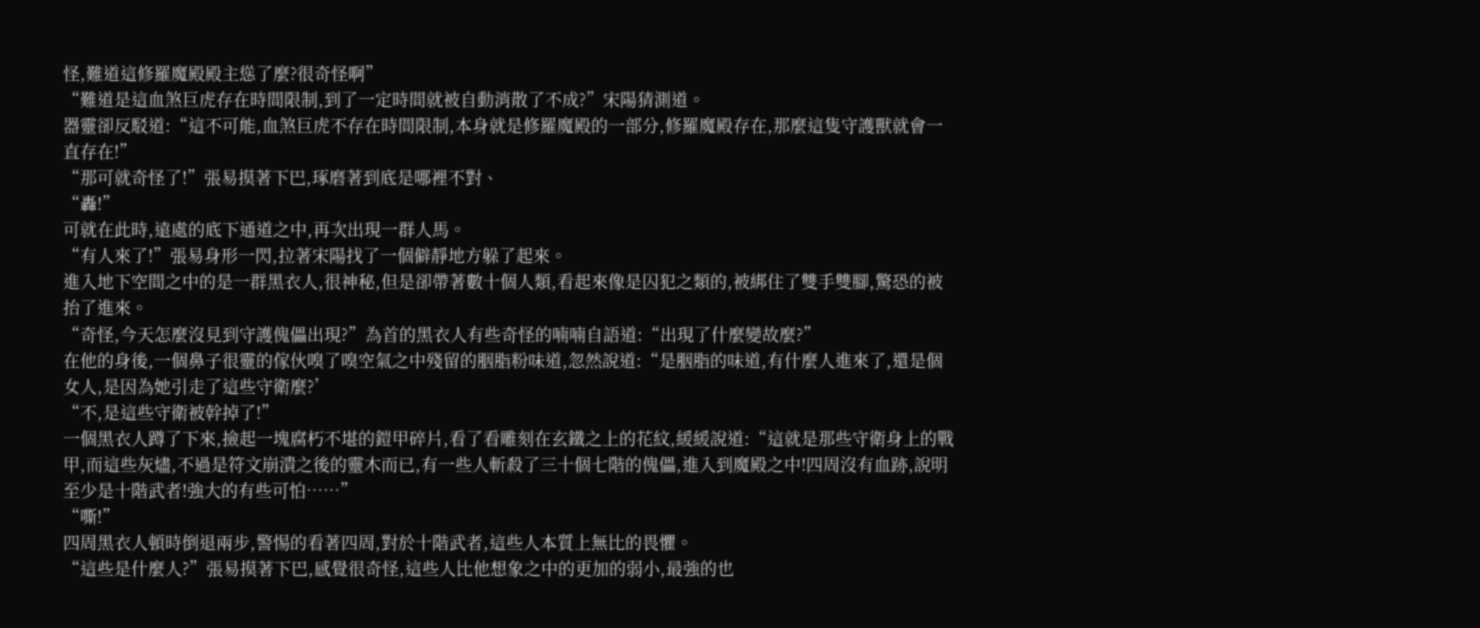怪,難道這修羅魔殿殿主慫了麼?很奇怪啊”
“難道是這血煞巨虎存在時間限制,到了一定時間就被自動消散了不成?”宋陽猜測道。
器靈卻反駁道:“這不可能,血煞巨虎不存在時間限制,本身就是修羅魔殿的一部分,修羅魔殿存在,那麼這隻守護獸就會一直存在!”
“那可就奇怪了!”張易摸著下巴,琢磨著到底是哪裡不對、
“轟!”
可就在此時,遠處的底下通道之中,再次出現一群人馬。
“有人來了!”張易身形一閃,拉著宋陽找了一個僻靜地方躲了起來。
進入地下空間之中的是一群黑衣人,很神秘,但是卻帶著數十個人類,看起來像是囚犯之類的,被綁住了雙手雙腳,驚恐的被抬了進來。
“奇怪,今天怎麼沒見到守護傀儡出現?”為首的黑衣人有些奇怪的喃喃自語道:“出現了什麼變故麼?”
在他的身後,一個鼻子很靈的傢伙嗅了嗅空氣之中殘留的胭脂粉味道,忽然說道:“是胭脂的味道,有什麼人進來了,還是個女人,是因為她引走了這些守衛麼?’
“不,是這些守衛被幹掉了!”
一個黑衣人蹲了下來,撿起一塊腐朽不堪的鎧甲碎片,看了看雕刻在玄鐵之上的花紋,緩緩說道:“這就是那些守衛身上的戰甲,而這些灰燼,不過是符文崩潰之後的靈木而已,有一些人斬殺了三十個七階的傀儡,進入到魔殿之中!四周沒有血跡,說明至少是十階武者!強大的有些可怕……”
“嘶!”
四周黑衣人頓時倒退兩步,警惕的看著四周,對於十階武者,這些人本質上無比的畏懼。
“這些是什麼人?”張易摸著下巴,感覺很奇怪,這些人比他想象之中的更加的弱小,最強的也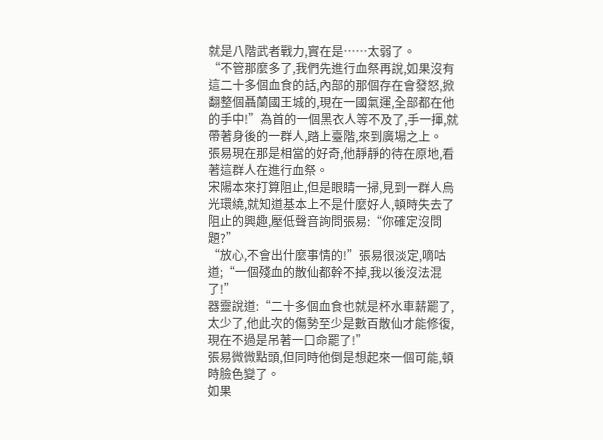就是八階武者戰力,實在是……太弱了。
“不管那麼多了,我們先進行血祭再說,如果沒有這二十多個血食的話,內部的那個存在會發怒,掀翻整個聶蘭國王城的,現在一國氣運,全部都在他的手中!”為首的一個黑衣人等不及了,手一揮,就帶著身後的一群人,踏上臺階,來到廣場之上。
張易現在那是相當的好奇,他靜靜的待在原地,看著這群人在進行血祭。
宋陽本來打算阻止,但是眼睛一掃,見到一群人烏光環繞,就知道基本上不是什麼好人,頓時失去了阻止的興趣,壓低聲音詢問張易:“你確定沒問題?”
“放心,不會出什麼事情的!”張易很淡定,嘀咕道;“一個殘血的散仙都幹不掉,我以後沒法混了!”
器靈說道:“二十多個血食也就是杯水車薪罷了,太少了,他此次的傷勢至少是數百散仙才能修復,現在不過是吊著一口命罷了!”
張易微微點頭,但同時他倒是想起來一個可能,頓時臉色變了。
如果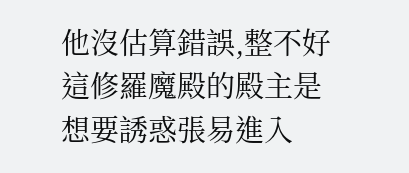他沒估算錯誤,整不好這修羅魔殿的殿主是想要誘惑張易進入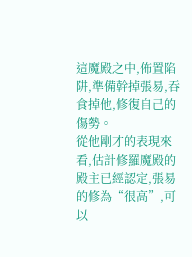這魔殿之中,佈置陷阱,準備幹掉張易,吞食掉他,修復自己的傷勢。
從他剛才的表現來看,估計修羅魔殿的殿主已經認定,張易的修為“很高”,可以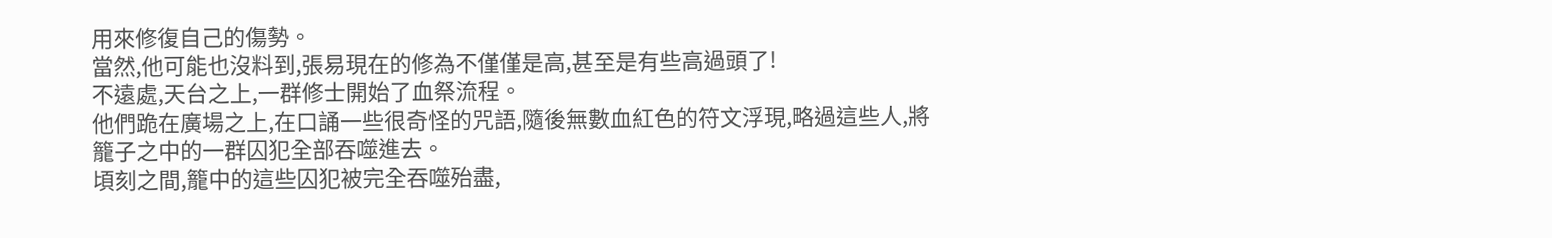用來修復自己的傷勢。
當然,他可能也沒料到,張易現在的修為不僅僅是高,甚至是有些高過頭了!
不遠處,天台之上,一群修士開始了血祭流程。
他們跪在廣場之上,在口誦一些很奇怪的咒語,隨後無數血紅色的符文浮現,略過這些人,將籠子之中的一群囚犯全部吞噬進去。
頃刻之間,籠中的這些囚犯被完全吞噬殆盡,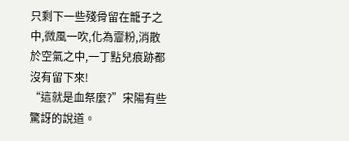只剩下一些殘骨留在籠子之中,微風一吹,化為齏粉,消散於空氣之中,一丁點兒痕跡都沒有留下來!
“這就是血祭麼?”宋陽有些驚訝的說道。